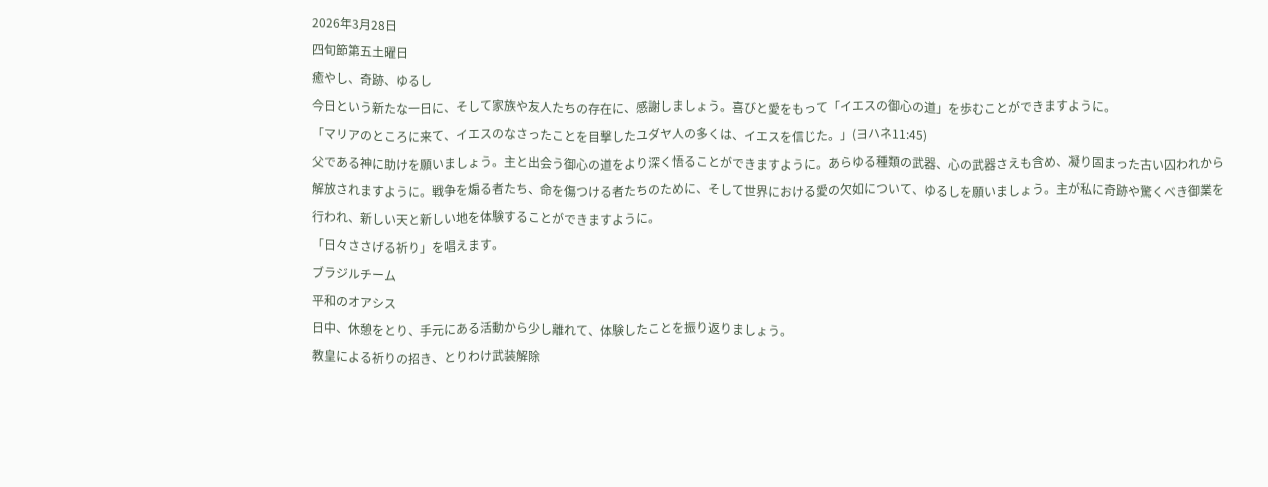2026年3月28日
四旬節第五土曜日
癒やし、奇跡、ゆるし
今日という新たな一日に、そして家族や友人たちの存在に、感謝しましょう。喜びと愛をもって「イエスの御心の道」を歩むことができますように。
「マリアのところに来て、イエスのなさったことを目撃したユダヤ人の多くは、イエスを信じた。」(ヨハネ11:45)
父である神に助けを願いましょう。主と出会う御心の道をより深く悟ることができますように。あらゆる種類の武器、心の武器さえも含め、凝り固まった古い囚われから解放されますように。戦争を煽る者たち、命を傷つける者たちのために、そして世界における愛の欠如について、ゆるしを願いましょう。主が私に奇跡や驚くべき御業を行われ、新しい天と新しい地を体験することができますように。
「日々ささげる祈り」を唱えます。
ブラジルチーム
平和のオアシス
日中、休憩をとり、手元にある活動から少し離れて、体験したことを振り返りましょう。
教皇による祈りの招き、とりわけ武装解除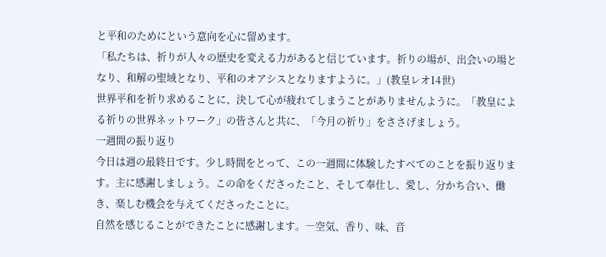と平和のためにという意向を心に留めます。
「私たちは、祈りが人々の歴史を変える力があると信じています。祈りの場が、出会いの場となり、和解の聖域となり、平和のオアシスとなりますように。」(教皇レオ14世)
世界平和を祈り求めることに、決して心が疲れてしまうことがありませんように。「教皇による祈りの世界ネットワーク」の皆さんと共に、「今月の祈り」をささげましょう。
一週間の振り返り
今日は週の最終日です。少し時間をとって、この一週間に体験したすべてのことを振り返ります。主に感謝しましょう。この命をくださったこと、そして奉仕し、愛し、分かち合い、働き、楽しむ機会を与えてくださったことに。
自然を感じることができたことに感謝します。―空気、香り、味、音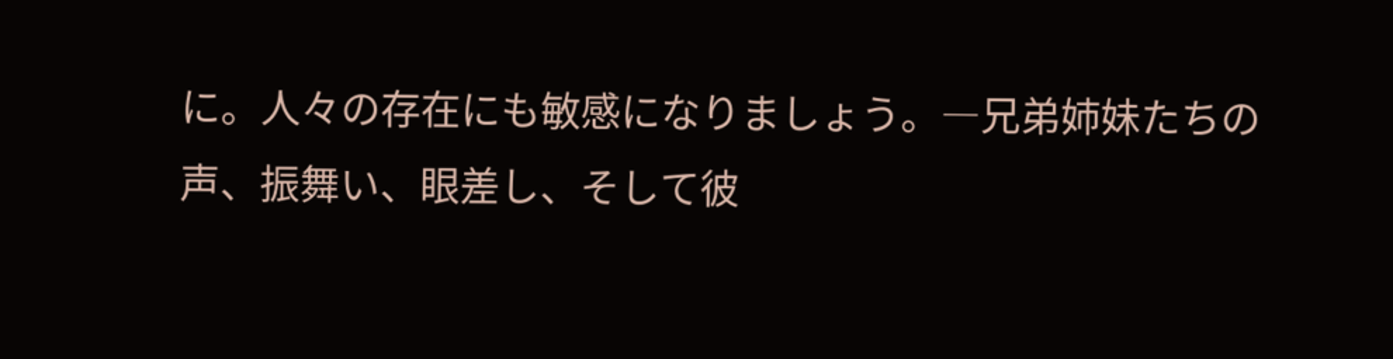に。人々の存在にも敏感になりましょう。―兄弟姉妹たちの声、振舞い、眼差し、そして彼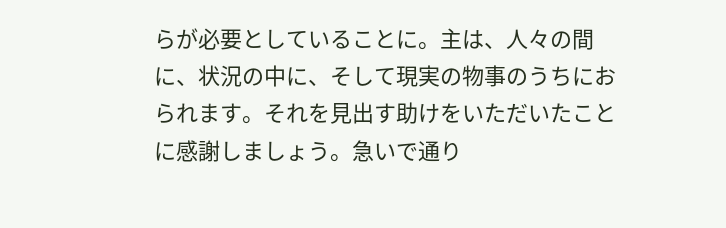らが必要としていることに。主は、人々の間に、状況の中に、そして現実の物事のうちにおられます。それを見出す助けをいただいたことに感謝しましょう。急いで通り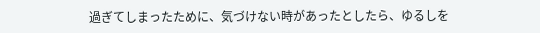過ぎてしまったために、気づけない時があったとしたら、ゆるしを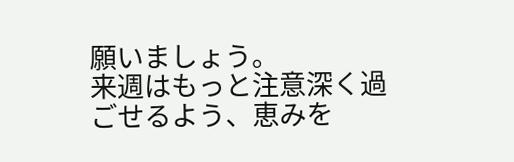願いましょう。
来週はもっと注意深く過ごせるよう、恵みを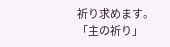祈り求めます。
「主の祈り」